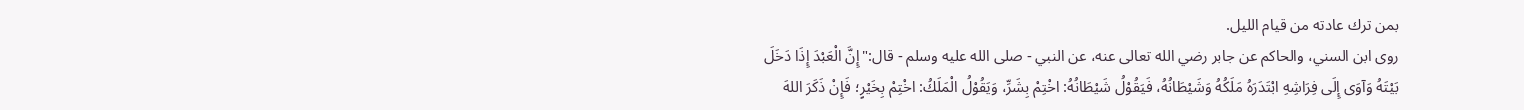بمن ترك عادته من قيام الليل.
روى ابن السني، والحاكم عن جابر رضي الله تعالى عنه، عن النبي - صلى الله عليه وسلم - قال:"إِنَّ الْعَبْدَ إِذَا دَخَلَ بَيْتَهُ وَآوَى إِلَى فِرَاشِهِ ابْتَدَرَهُ مَلَكُهُ وَشَيْطَانُهُ، فَيَقُوْلُ شَيْطَانُهُ: اخْتِمْ بِشَرِّ، وَيَقُوْلُ الْمَلَكُ: اخْتِمْ بِخَيْرٍ؛ فَإِنْ ذَكَرَ اللهَ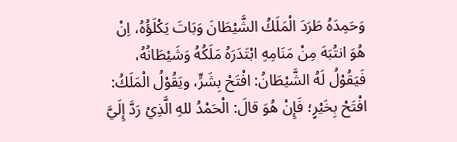وَحَمِدَهُ طَرَدَ الْمَلَكُ الشَّيْطَانَ وَبَاتَ يَكْلَؤُهُ، اِنْ هُوَ انتُبَهَ مِنْ مَنَامِهِ ابْتَدَرَهُ مَلَكُهُ وَشَيْطَانُهُ، فَيَقُوْلُ لَهُ الشَّيْطَانُ: افْتَحْ بِشَرٍّ، ويَقُوْلُ الْمَلَكُ: افْتَحْ بِخَيْرٍ؛ فَإِنْ هُوَ قالَ: الْحَمْدُ للهِ الَّذِيْ رَدَّ إِلَيَّ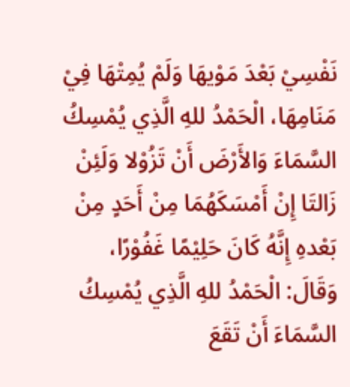نَفْسِيْ بَعْدَ مَوْيهَا وَلَمْ يُمِتْهَا فِيْ مَنَامِهَا، الْحَمْدُ للهِ الَّذِي يُمْسِكُ السَّمَاءَ وَالأَرْضَ أَنْ تَزُوْلا وَلَئِنْ زَالتَا إِنْ أَمْسَكَهُمَا مِنْ أَحَدٍ مِنْ بَعْدهِ إِنَّهُ كَانَ حَلِيْمًا غَفُوْرًا، وَقَالَ: الْحَمْدُ للهِ الَّذِي يُمْسِكُ السَّمَاءَ أَنْ تَقَعَ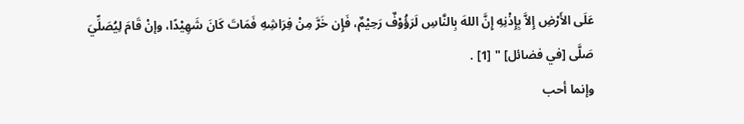عَلَى الأَرْضِ إِلاَّ بِإِذْنِهِ إِنَّ اللهَ بِالنَّاسِ لَرَؤُوْفٌ رَحِيْمٌ، فَإِن خَرَّ مِنْ فِرَاشِهِ فَمَاتَ كَانَ شَهِيْدًا، وإنْ قَامَ لِيُصَلِّيَ صَلَّى [في فضائل] " [1] .
وإنما أحب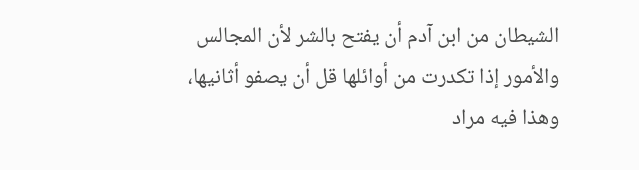الشيطان من ابن آدم أن يفتح بالشر لأن المجالس والأمور إذا تكدرت من أوائلها قل أن يصفو أثانيها، وهذا فيه مراد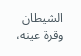الشيطان وقرة عينه،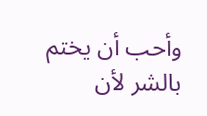وأحب أن يختم بالشر لأن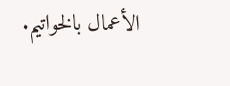الأعمال بالخواتيم.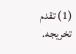(1) تقدم تخريجه.